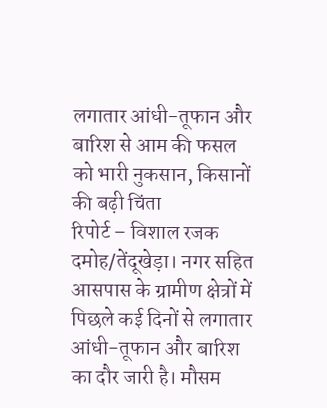लगातार आंधी-तूफान और बारिश से आम की फसल को भारी नुकसान, किसानों की बढ़ी चिंता
रिपोर्ट – विशाल रजक
दमोह/तेंदूखेड़ा। नगर सहित आसपास के ग्रामीण क्षेत्रों में पिछले कई दिनों से लगातार आंधी-तूफान और बारिश का दौर जारी है। मौसम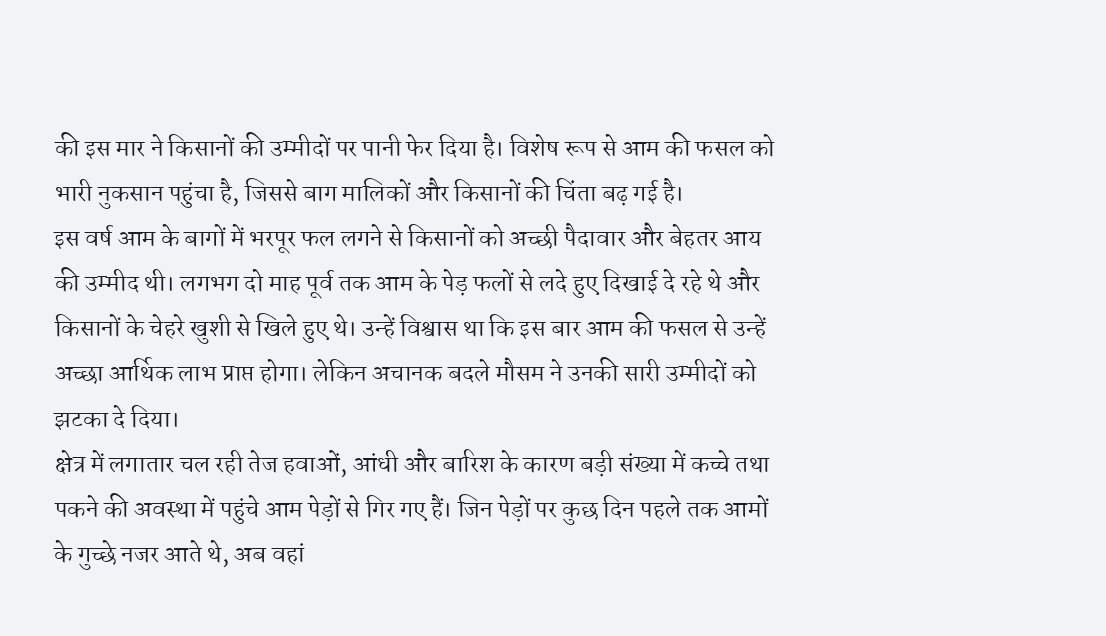की इस मार ने किसानों की उम्मीदों पर पानी फेर दिया है। विशेष रूप से आम की फसल को भारी नुकसान पहुंचा है, जिससे बाग मालिकों और किसानों की चिंता बढ़ गई है।
इस वर्ष आम के बागों में भरपूर फल लगने से किसानों को अच्छी पैदावार और बेहतर आय की उम्मीद थी। लगभग दो माह पूर्व तक आम के पेड़ फलों से लदे हुए दिखाई दे रहे थे और किसानों के चेहरे खुशी से खिले हुए थे। उन्हें विश्वास था कि इस बार आम की फसल से उन्हें अच्छा आर्थिक लाभ प्राप्त होगा। लेकिन अचानक बदले मौसम ने उनकी सारी उम्मीदों को झटका दे दिया।
क्षेत्र में लगातार चल रही तेज हवाओं, आंधी और बारिश के कारण बड़ी संख्या में कच्चे तथा पकने की अवस्था में पहुंचे आम पेड़ों से गिर गए हैं। जिन पेड़ों पर कुछ दिन पहले तक आमों के गुच्छे नजर आते थे, अब वहां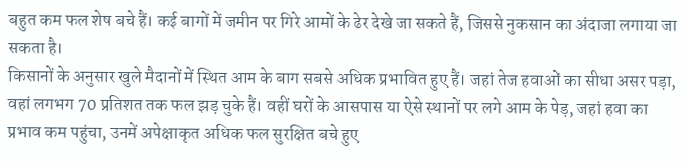बहुत कम फल शेष बचे हैं। कई बागों में जमीन पर गिरे आमों के ढेर देखे जा सकते हैं, जिससे नुकसान का अंदाजा लगाया जा सकता है।
किसानों के अनुसार खुले मैदानों में स्थित आम के बाग सबसे अधिक प्रभावित हुए हैं। जहां तेज हवाओं का सीधा असर पड़ा, वहां लगभग 70 प्रतिशत तक फल झड़ चुके हैं। वहीं घरों के आसपास या ऐसे स्थानों पर लगे आम के पेड़, जहां हवा का प्रभाव कम पहुंचा, उनमें अपेक्षाकृत अधिक फल सुरक्षित बचे हुए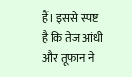हैं। इससे स्पष्ट है कि तेज आंधी और तूफान ने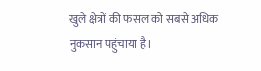खुले क्षेत्रों की फसल को सबसे अधिक नुकसान पहुंचाया है।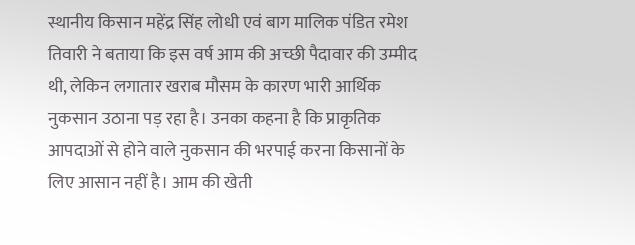स्थानीय किसान महेंद्र सिंह लोधी एवं बाग मालिक पंडित रमेश तिवारी ने बताया कि इस वर्ष आम की अच्छी पैदावार की उम्मीद थी, लेकिन लगातार खराब मौसम के कारण भारी आर्थिक नुकसान उठाना पड़ रहा है। उनका कहना है कि प्राकृतिक आपदाओं से होने वाले नुकसान की भरपाई करना किसानों के लिए आसान नहीं है। आम की खेती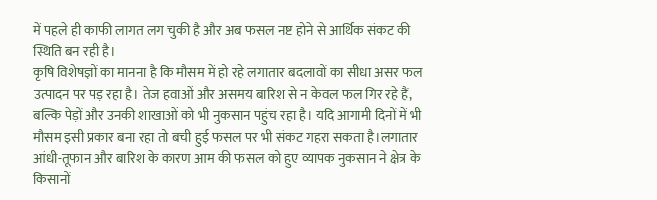में पहले ही काफी लागत लग चुकी है और अब फसल नष्ट होने से आर्थिक संकट की स्थिति बन रही है।
कृषि विशेषज्ञों का मानना है कि मौसम में हो रहे लगातार बदलावों का सीधा असर फल उत्पादन पर पड़ रहा है। तेज हवाओं और असमय बारिश से न केवल फल गिर रहे हैं, बल्कि पेड़ों और उनकी शाखाओं को भी नुकसान पहुंच रहा है। यदि आगामी दिनों में भी मौसम इसी प्रकार बना रहा तो बची हुई फसल पर भी संकट गहरा सकता है।लगातार आंधी-तूफान और बारिश के कारण आम की फसल को हुए व्यापक नुकसान ने क्षेत्र के किसानों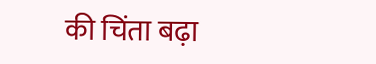की चिंता बढ़ा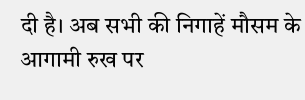दी है। अब सभी की निगाहें मौसम के आगामी रुख पर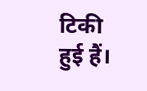टिकी हुई हैं।